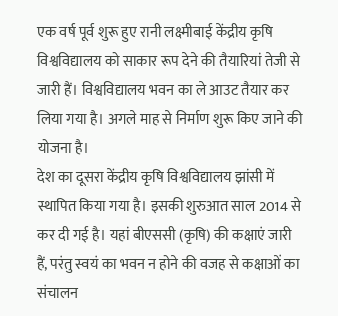एक वर्ष पूर्व शुरू हुए रानी लक्ष्मीबाई केंद्रीय कृषि विश्वविद्यालय को साकार रूप देने की तैयारियां तेजी से जारी हैं। विश्वविद्यालय भवन का ले आउट तैयार कर लिया गया है। अगले माह से निर्माण शुरू किए जाने की योजना है।
देश का दूसरा केंद्रीय कृषि विश्वविद्यालय झांसी में स्थापित किया गया है। इसकी शुरुआत साल 2014 से कर दी गई है। यहां बीएससी (कृषि) की कक्षाएं जारी हैं, परंतु स्वयं का भवन न होने की वजह से कक्षाओं का संचालन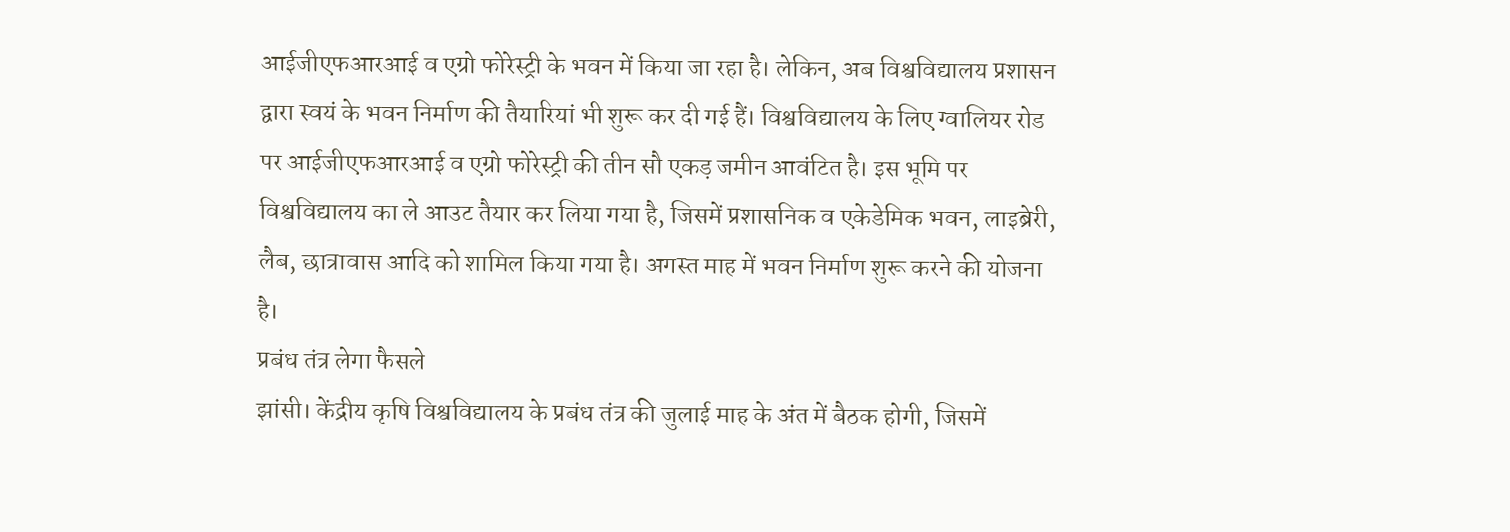आईजीएफआरआई व एग्रो फोरेस्ट्री के भवन में किया जा रहा है। लेकिन, अब विश्वविद्यालय प्रशासन द्वारा स्वयं के भवन निर्माण की तैयारियां भी शुरू कर दी गई हैं। विश्वविद्यालय के लिए ग्वालियर रोड पर आईजीएफआरआई व एग्रो फोरेस्ट्री की तीन सौ एकड़ जमीन आवंटित है। इस भूमि पर विश्वविद्यालय का ले आउट तैयार कर लिया गया है, जिसमें प्रशासनिक व एकेडेमिक भवन, लाइब्रेरी, लैब, छात्रावास आदि को शामिल किया गया है। अगस्त माह में भवन निर्माण शुरू करने की योजना है।
प्रबंध तंत्र लेगा फैसले
झांसी। केंद्रीय कृषि विश्वविद्यालय के प्रबंध तंत्र की जुलाई माह के अंत में बैठक होगी, जिसमें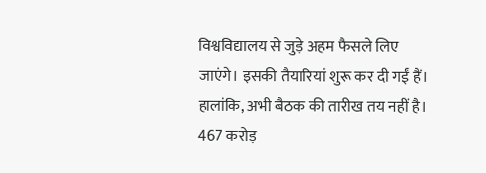विश्वविद्यालय से जुड़े अहम फैसले लिए जाएंगे। इसकी तैयारियां शुरू कर दी गईं हैं। हालांकि, अभी बैठक की तारीख तय नहीं है।
467 करोड़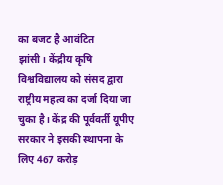का बजट है आवंटित
झांसी। केंद्रीय कृषि विश्वविद्यालय को संसद द्वारा राष्ट्रीय महत्व का दर्जा दिया जा चुका है। केंद्र की पूर्ववर्ती यूपीए सरकार ने इसकी स्थापना के लिए 467 करोड़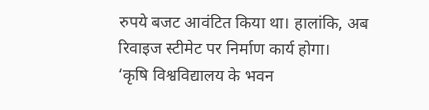रुपये बजट आवंटित किया था। हालांकि, अब रिवाइज स्टीमेट पर निर्माण कार्य होगा।
‘कृषि विश्वविद्यालय के भवन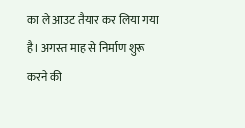का ले आउट तैयार कर लिया गया है। अगस्त माह से निर्माण शुरू करने की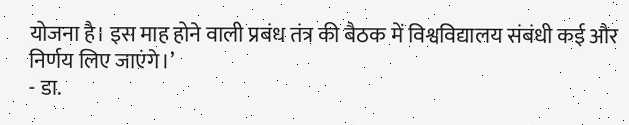योजना है। इस माह होने वाली प्रबंध तंत्र की बैठक में विश्वविद्यालय संबंधी कई और निर्णय लिए जाएंगे।’
- डा.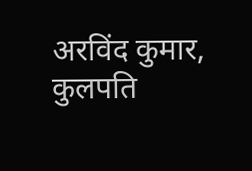अरविंद कुमार, कुलपति